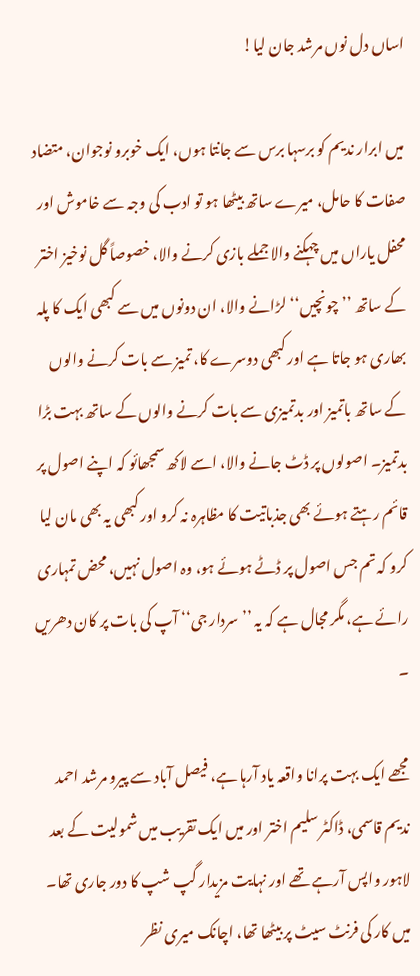اساں دل نوں مرشد جان لیا!

میں ابرار ندیم کو برسہا برس سے جانتا ہوں، ایک خوبرو نوجوان، متضاد صفات کا حامل، میرے ساتھ بیٹھا ہو تو ادب کی وجہ سے خاموش اور محفل یاراں میں چہکنے والا جملے بازی کرنے والا، خصوصاً گل نوخیز اختر کے ساتھ ’’چونچیں‘‘ لڑانے والا، ان دونوں میں سے کبھی ایک کا پلہ بھاری ہو جاتا ہے اور کبھی دوسرے کا، تمیز سے بات کرنے والوں کے ساتھ باتمیز اور بدتمیزی سے بات کرنے والوں کے ساتھ بہت بڑا بدتمیز۔ اصولوں پر ڈٹ جانے والا، اسے لاکھ سمجھائو کہ اپنے اصول پر قائم رہتے ہوئے بھی جذباتیت کا مظاہرہ نہ کرو اور کبھی یہ بھی مان لیا کرو کہ تم جس اصول پر ڈٹے ہوئے ہو، وہ اصول نہیں، محض تمہاری رائے ہے، مگر مجال ہے کہ یہ ’’سردار جی‘‘ آپ کی بات پر کان دھریں ۔

مجھے ایک بہت پرانا واقعہ یاد آرہا ہے، فیصل آباد سے پیرو مرشد احمد ندیم قاسمی، ڈاکٹر سلیم اختر اور میں ایک تقریب میں شمولیت کے بعد لاہور واپس آرہے تھے اور نہایت مزیدار گپ شپ کا دور جاری تھا۔ میں کار کی فرنٹ سیٹ پر بیٹھا تھا، اچانک میری نظر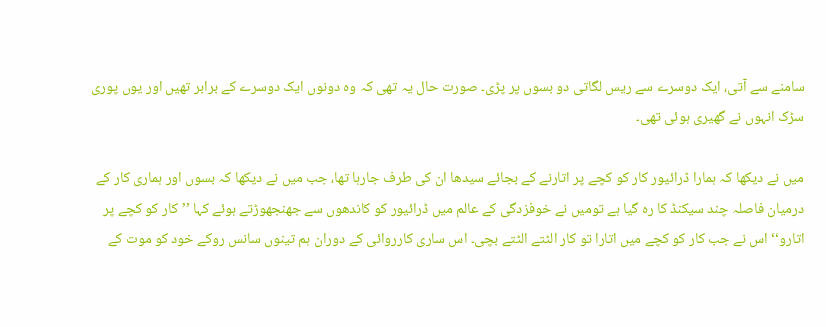سامنے سے آتی، ایک دوسرے سے ریس لگاتی دو بسوں پر پڑی۔ صورت حال یہ تھی کہ وہ دونوں ایک دوسرے کے برابر تھیں اور یوں پوری سڑک انہوں نے گھیری ہوئی تھی۔

میں نے دیکھا کہ ہمارا ڈرائیور کار کو کچے پر اتارنے کے بجائے سیدھا ان کی طرف جارہا تھا، جب میں نے دیکھا کہ بسوں اور ہماری کار کے درمیان فاصلہ چند سیکنڈ کا رہ گیا ہے تومیں نے خوفزدگی کے عالم میں ڈرائیور کو کاندھوں سے جھنجھوڑتے ہوئے کہا ’’کار کو کچے پر اتارو‘‘ اس نے جب کار کو کچے میں اتارا تو کار الٹتے الٹتے بچی۔ اس ساری کارروائی کے دوران ہم تینوں سانس روکے خود کو موت کے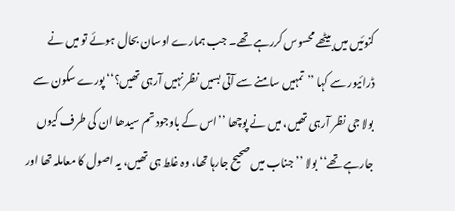کنوئیں میں بیٹھے محسوس کررہے تھے۔ جب ہمارے اوسان بحال ہوئے تو میں نے ڈرائیور سے کہا ’’تمہیں سامنے سے آتی بسیں نظر نہیں آرہی تھیں؟‘‘ پورے سکون سے بولا جی نظر آرہی تھیں، میں نے پوچھا ’’اس کے باوجود تم سیدھا ان کی طرف کیوں جارہے تھے‘‘ بولا ’’جناب میں صحیح جارہا تھا، وہ غلط ہی تھیں، یہ اصول کا معاملہ تھا اور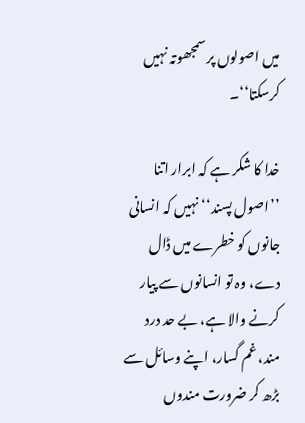میں اصولوں پر سمجھوتہ نہیں کرسکتا‘‘۔

خدا کا شکر ہے کہ ابرار اتنا ’’اصول پسند‘‘ نہیں کہ انسانی جانوں کو خطرے میں ڈال دے، وہ تو انسانوں سے پیار کرنے والا ہے، بے حد درد مند، غم گسار، اپنے وسائل سے بڑھ کر ضرورت مندوں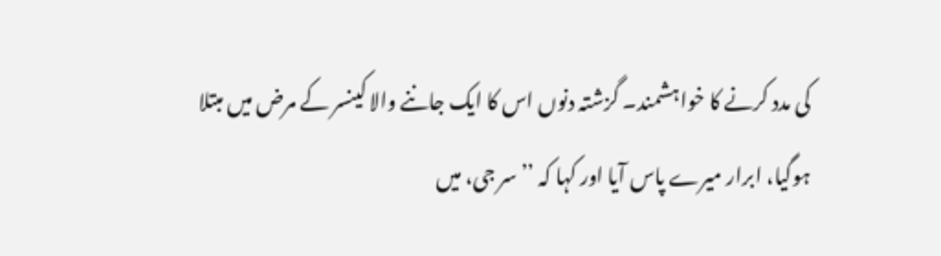کی مدد کرنے کا خواہشمند۔ گزشتہ دنوں اس کا ایک جاننے والا کینسر کے مرض میں مبتلا ہوگیا، ابرار میرے پاس آیا اور کہا کہ ’’سر جی، میں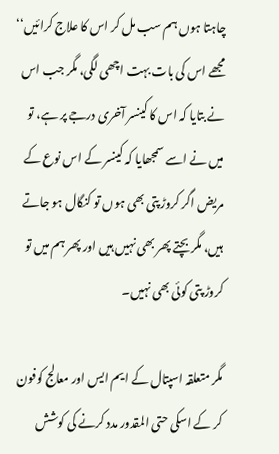چاہتا ہوں ہم سب مل کر اس کا علاج کرائیں‘‘ مجھے اس کی بات بہت اچھی لگی، مگر جب اس نے بتایا کہ اس کا کینسر آخری درجے پر ہے، تو میں نے اسے سمجھایا کہ کینسر کے اس نوع کے مریض اگر کروڑ پتی بھی ہوں تو کنگال ہو جاتے ہیں، مگر بچتے پھر بھی نہیں ہیں اور پھر ہم میں تو کروڑ پتی کوئی بھی نہیں۔

مگر متعلقہ اسپتال کے ایم ایس اور معالج کوفون کر کے اسکی حتی المقدور مدد کرنے کی کوشش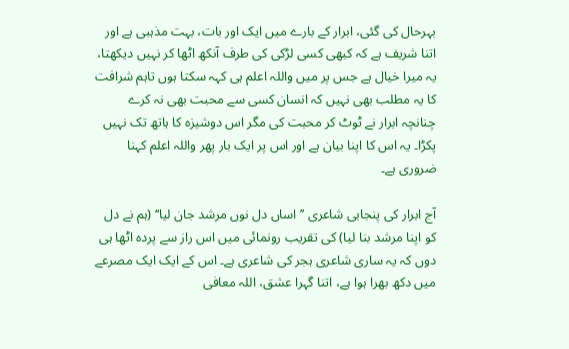بہرحال کی گئی، ابرار کے بارے میں ایک اور بات، بہت مذہبی ہے اور اتنا شریف ہے کہ کبھی کسی لڑکی کی طرف آنکھ اٹھا کر نہیں دیکھتا، یہ میرا خیال ہے جس پر میں واللہ اعلم ہی کہہ سکتا ہوں تاہم شرافت کا یہ مطلب بھی نہیں کہ انسان کسی سے محبت بھی نہ کرے چنانچہ ابرار نے ٹوٹ کر محبت کی مگر اس دوشیزہ کا ہاتھ تک نہیں پکڑا۔ یہ اس کا اپنا بیان ہے اور اس پر ایک بار پھر واللہ اعلم کہنا ضروری ہے۔

آج ابرار کی پنجابی شاعری ’’اساں دل نوں مرشد جان لیا‘‘ (ہم نے دل کو اپنا مرشد بنا لیا) کی تقریب رونمائی میں اس راز سے پردہ اٹھا ہی دوں کہ یہ ساری شاعری ہجر کی شاعری ہے۔ اس کے ایک ایک مصرعے میں دکھ بھرا ہوا ہے، اتنا گہرا عشق، اللہ معافی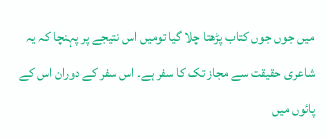میں جوں جوں کتاب پڑھتا چلا گیا تومیں اس نتیجے پر پہنچا کہ یہ شاعری حقیقت سے مجاز تک کا سفر ہے۔ اس سفر کے دوران اس کے پائوں میں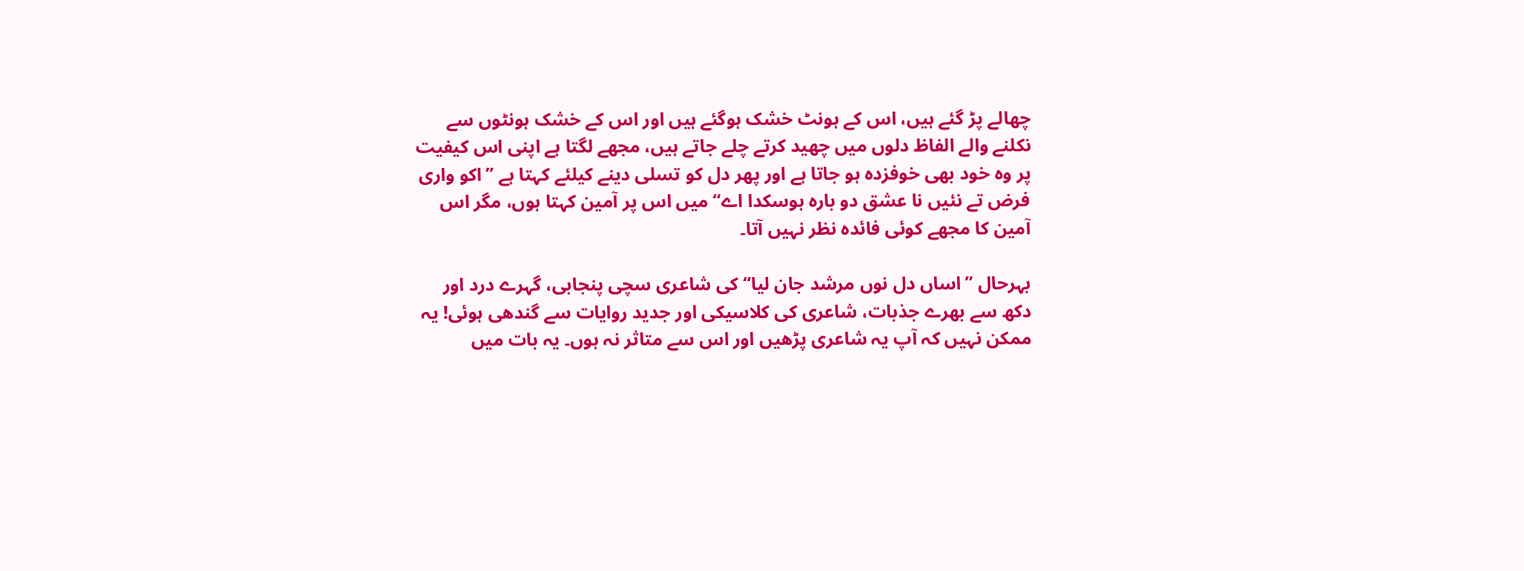چھالے پڑ گئے ہیں، اس کے ہونٹ خشک ہوگئے ہیں اور اس کے خشک ہونٹوں سے نکلنے والے الفاظ دلوں میں چھید کرتے چلے جاتے ہیں، مجھے لگتا ہے اپنی اس کیفیت پر وہ خود بھی خوفزدہ ہو جاتا ہے اور پھر دل کو تسلی دینے کیلئے کہتا ہے ’’اکو واری فرض تے نئیں نا عشق دو بارہ ہوسکدا اے‘‘ میں اس پر آمین کہتا ہوں، مگر اس آمین کا مجھے کوئی فائدہ نظر نہیں آتا۔

بہرحال ’’اساں دل نوں مرشد جان لیا‘‘ کی شاعری سچی پنجابی، گہرے درد اور دکھ سے بھرے جذبات، شاعری کی کلاسیکی اور جدید روایات سے گندھی ہوئی! یہ ممکن نہیں کہ آپ یہ شاعری پڑھیں اور اس سے متاثر نہ ہوں۔ یہ بات میں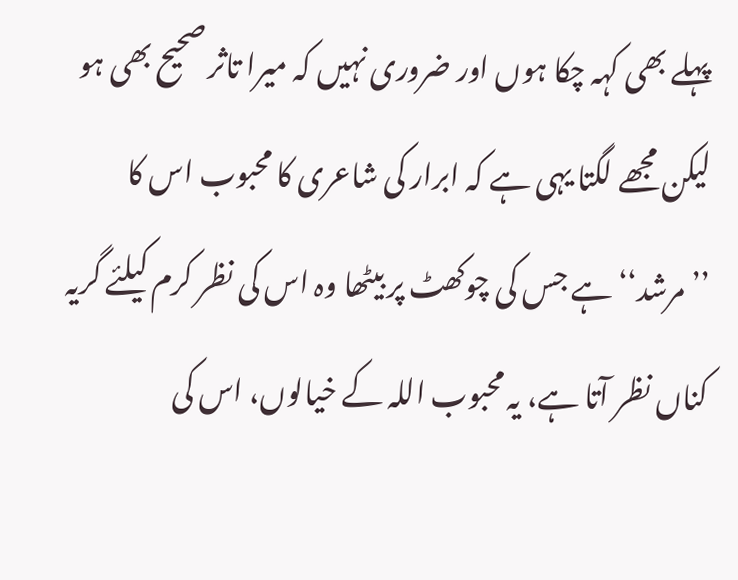پہلے بھی کہہ چکا ہوں اور ضروری نہیں کہ میرا تاثر صحیح بھی ہو لیکن مجھے لگتا یہی ہے کہ ابرار کی شاعری کا محبوب اس کا ’’مرشد‘‘ ہے جس کی چوکھٹ پر بیٹھا وہ اس کی نظر کرم کیلئے گریہ کناں نظر آتا ہے، یہ محبوب اللہ کے خیالوں، اس کی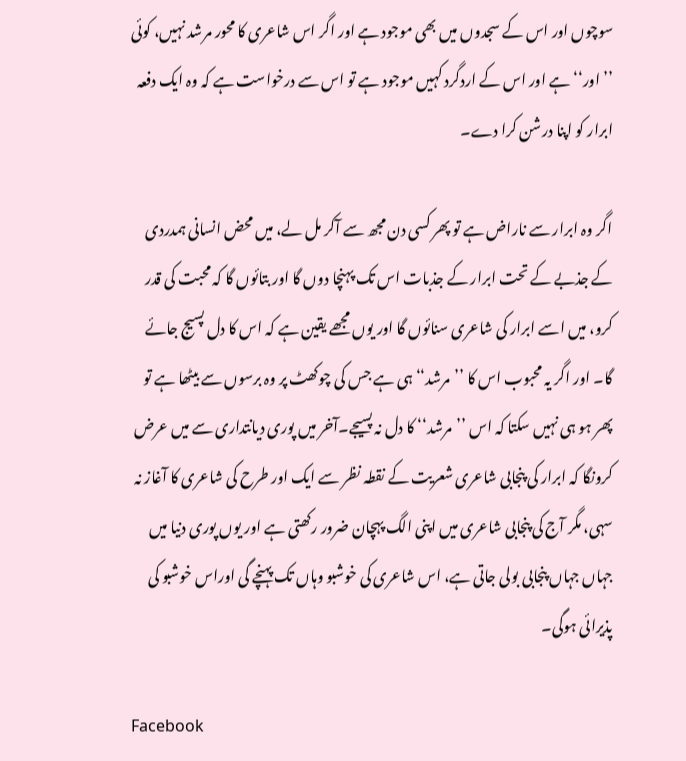سوچوں اور اس کے سجدوں میں بھی موجود ہے اور اگر اس شاعری کا محور مرشد نہیں، کوئی ’’اور‘‘ ہے اور اس کے اردگرد کہیں موجود ہے تو اس سے درخواست ہے کہ وہ ایک دفعہ ابرار کو اپنا درشن کرا دے۔

اگر وہ ابرار سے ناراض ہے تو پھر کسی دن مجھ سے آکر مل لے، میں محض انسانی ہمدردی کے جذبے کے تحت ابرار کے جذبات اس تک پہنچا دوں گا اور بتائوں گا کہ محبت کی قدر کرو، میں اسے ابرار کی شاعری سنائوں گا اور یوں مجھے یقین ہے کہ اس کا دل پسیج جائے گا۔ اور اگر یہ محبوب اس کا ’’مرشد‘‘ ہی ہے جس کی چوکھٹ پر وہ برسوں سے بیٹھا ہے تو پھر ہو ہی نہیں سکتا کہ اس ’’مرشد‘‘ کا دل نہ پسیجے۔آخر میں پوری دیانتداری سے میں عرض کرونگا کہ ابرار کی پنجابی شاعری شعریت کے نقطہ نظر سے ایک اور طرح کی شاعری کا آغاز نہ سہی، مگر آج کی پنجابی شاعری میں اپنی الگ پہچان ضرور رکھتی ہے اور یوں پوری دنیا میں جہاں جہاں پنجابی بولی جاتی ہے، اس شاعری کی خوشبو وہاں تک پہنچے گی اوراس خوشبو کی پذیرائی ہوگی۔

Facebook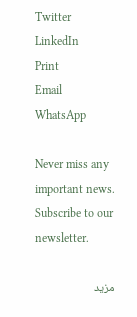Twitter
LinkedIn
Print
Email
WhatsApp

Never miss any important news. Subscribe to our newsletter.

مزید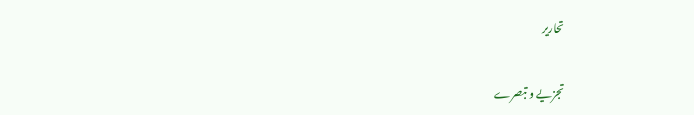تحاریر

تجزیے و تبصرے